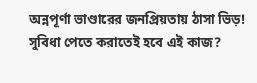অন্নপূর্ণা ভাণ্ডারের জনপ্রিয়তায় ঠাসা ভিড়! সুবিধা পেতে করাতেই হবে এই কাজ?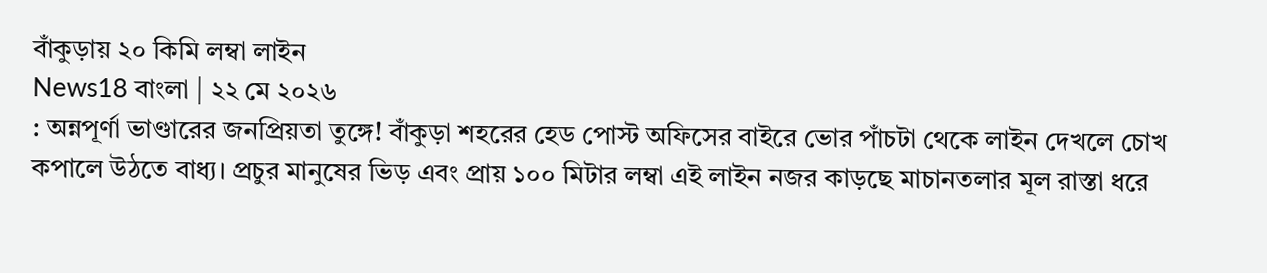বাঁকুড়ায় ২০ কিমি লম্বা লাইন
News18 বাংলা | ২২ মে ২০২৬
: অন্নপূর্ণা ভাণ্ডারের জনপ্রিয়তা তুঙ্গে! বাঁকুড়া শহরের হেড পোস্ট অফিসের বাইরে ভোর পাঁচটা থেকে লাইন দেখলে চোখ কপালে উঠতে বাধ্য। প্রচুর মানুষের ভিড় এবং প্রায় ১০০ মিটার লম্বা এই লাইন নজর কাড়ছে মাচানতলার মূল রাস্তা ধরে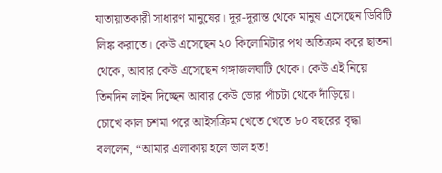যাতায়াতকারী সাধারণ মানুষের। দূর-দূরান্ত থেকে মানুষ এসেছেন ডিবিটি লিঙ্ক করাতে। কেউ এসেছেন ২০ কিলোমিটার পথ অতিক্রম করে ছাতনা থেকে, আবার কেউ এসেছেন গঙ্গাজলঘাটি থেকে। কেউ এই নিয়ে তিনদিন লাইন দিচ্ছেন আবার কেউ ভোর পাঁচটা থেকে দাঁড়িয়ে।
চোখে কাল চশমা পরে আইসক্রিম খেতে খেতে ৮০ বছরের বৃদ্ধা বললেন, “আমার এলাকায় হলে ভাল হত!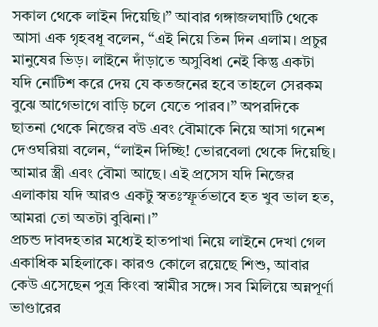সকাল থেকে লাইন দিয়েছি।” আবার গঙ্গাজলঘাটি থেকে আসা এক গৃহবধূ বলেন, “এই নিয়ে তিন দিন এলাম। প্রচুর মানুষের ভিড়। লাইনে দাঁড়াতে অসুবিধা নেই কিন্তু একটা যদি নোটিশ করে দেয় যে কতজনের হবে তাহলে সেরকম বুঝে আগেভাগে বাড়ি চলে যেতে পারব।” অপরদিকে ছাতনা থেকে নিজের বউ এবং বৌমাকে নিয়ে আসা গনেশ দেওঘরিয়া বলেন, “লাইন দিচ্ছি! ভোরবেলা থেকে দিয়েছি। আমার স্ত্রী এবং বৌমা আছে। এই প্রসেস যদি নিজের এলাকায় যদি আরও একটু স্বতঃস্ফূর্তভাবে হত খুব ভাল হত, আমরা তো অতটা বুঝিনা।”
প্রচন্ড দাবদহতার মধ্যেই হাতপাখা নিয়ে লাইনে দেখা গেল একাধিক মহিলাকে। কারও কোলে রয়েছে শিশু, আবার কেউ এসেছেন পুত্র কিংবা স্বামীর সঙ্গে। সব মিলিয়ে অন্নপূর্ণা ভাণ্ডারের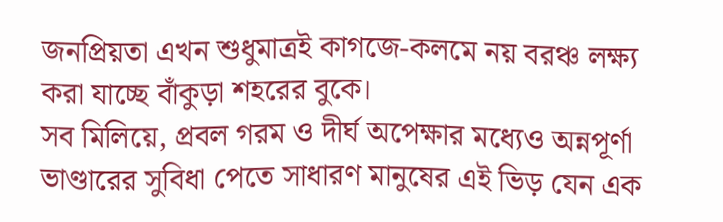জনপ্রিয়তা এখন শুধুমাত্রই কাগজে-কলমে নয় বরঞ্চ লক্ষ্য করা যাচ্ছে বাঁকুড়া শহরের বুকে।
সব মিলিয়ে, প্রবল গরম ও দীর্ঘ অপেক্ষার মধ্যেও অন্নপূর্ণা ভাণ্ডারের সুবিধা পেতে সাধারণ মানুষের এই ভিড় যেন এক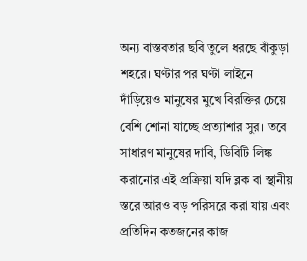অন্য বাস্তবতার ছবি তুলে ধরছে বাঁকুড়া শহরে। ঘণ্টার পর ঘণ্টা লাইনে দাঁড়িয়েও মানুষের মুখে বিরক্তির চেয়ে বেশি শোনা যাচ্ছে প্রত্যাশার সুর। তবে সাধারণ মানুষের দাবি, ডিবিটি লিঙ্ক করানোর এই প্রক্রিয়া যদি ব্লক বা স্থানীয় স্তরে আরও বড় পরিসরে করা যায় এবং প্রতিদিন কতজনের কাজ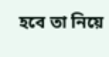হবে তা নিয়ে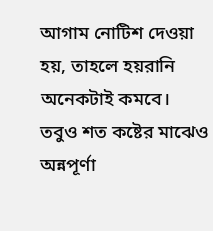আগাম নোটিশ দেওয়া হয়, তাহলে হয়রানি অনেকটাই কমবে। তবুও শত কষ্টের মাঝেও অন্নপূর্ণা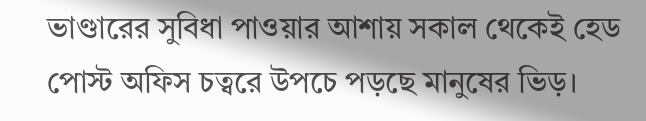ভাণ্ডারের সুবিধা পাওয়ার আশায় সকাল থেকেই হেড পোস্ট অফিস চত্বরে উপচে পড়ছে মানুষের ভিড়।